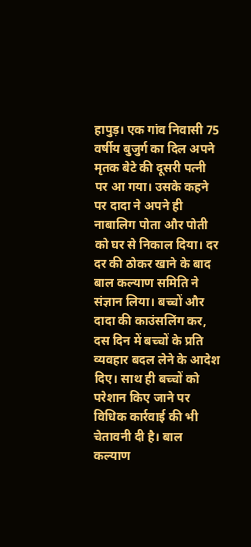हापुड़। एक गांव निवासी 75 वर्षीय बुजुर्ग का दिल अपने मृतक बेटे की दूसरी पत्नी पर आ गया। उसके कहने पर दादा ने अपने ही नाबालिग पोता और पोती को घर से निकाल दिया। दर दर की ठोकर खाने के बाद बाल कल्याण समिति ने संज्ञान लिया। बच्चों और दादा की काउंसलिंग कर, दस दिन में बच्चों के प्रति व्यवहार बदल लेने के आदेश दिए। साथ ही बच्चों को परेशान किए जाने पर विधिक कार्रवाई की भी चेतावनी दी है। बाल कल्याण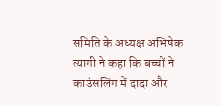समिति के अध्यक्ष अभिषेक त्यागी ने कहा कि बच्चों ने काउंसलिंग में दादा और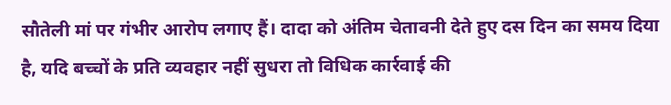सौतेली मां पर गंभीर आरोप लगाए हैं। दादा को अंतिम चेतावनी देते हुए दस दिन का समय दिया है, यदि बच्चों के प्रति व्यवहार नहीं सुधरा तो विधिक कार्रवाई की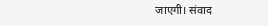जाएगी। संवाद